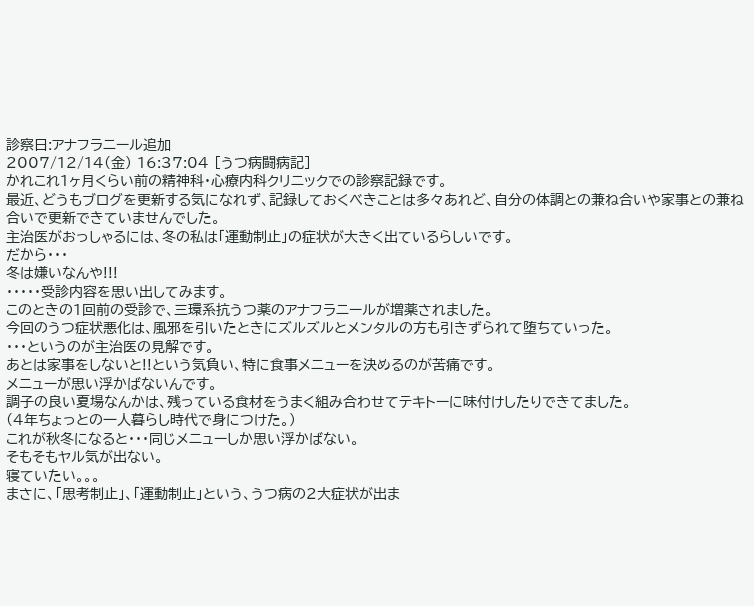診察日:アナフラニール追加
2007/12/14(金) 16:37:04 [うつ病闘病記]
かれこれ1ヶ月くらい前の精神科・心療内科クリニックでの診察記録です。
最近、どうもブログを更新する気になれず、記録しておくべきことは多々あれど、自分の体調との兼ね合いや家事との兼ね合いで更新できていませんでした。
主治医がおっしゃるには、冬の私は「運動制止」の症状が大きく出ているらしいです。
だから・・・
冬は嫌いなんや!!!
・・・・・受診内容を思い出してみます。
このときの1回前の受診で、三環系抗うつ薬のアナフラニールが増薬されました。
今回のうつ症状悪化は、風邪を引いたときにズルズルとメンタルの方も引きずられて堕ちていった。
・・・というのが主治医の見解です。
あとは家事をしないと!!という気負い、特に食事メニューを決めるのが苦痛です。
メニューが思い浮かばないんです。
調子の良い夏場なんかは、残っている食材をうまく組み合わせてテキトーに味付けしたりできてました。
(4年ちょっとの一人暮らし時代で身につけた。)
これが秋冬になると・・・同じメニューしか思い浮かばない。
そもそもヤル気が出ない。
寝ていたい。。。
まさに、「思考制止」、「運動制止」という、うつ病の2大症状が出ま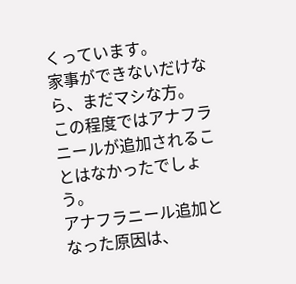くっています。
家事ができないだけなら、まだマシな方。
この程度ではアナフラニールが追加されることはなかったでしょう。
アナフラニール追加となった原因は、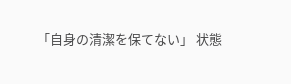「自身の清潔を保てない」 状態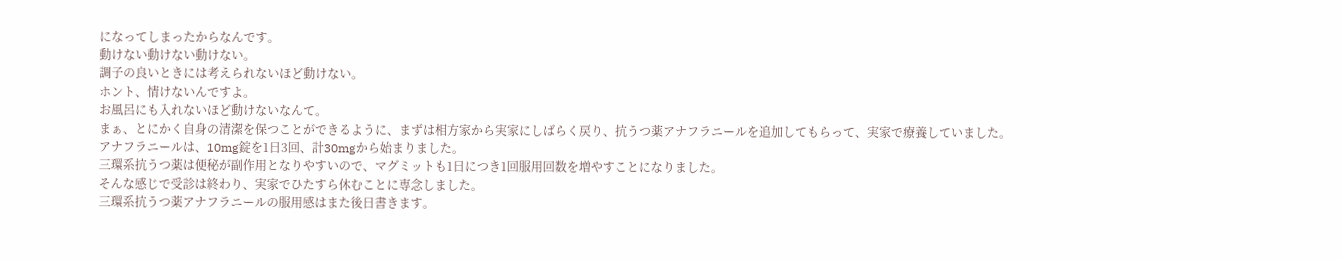になってしまったからなんです。
動けない動けない動けない。
調子の良いときには考えられないほど動けない。
ホント、情けないんですよ。
お風呂にも入れないほど動けないなんて。
まぁ、とにかく自身の清潔を保つことができるように、まずは相方家から実家にしばらく戻り、抗うつ薬アナフラニールを追加してもらって、実家で療養していました。
アナフラニールは、10mg錠を1日3回、計30mgから始まりました。
三環系抗うつ薬は便秘が副作用となりやすいので、マグミットも1日につき1回服用回数を増やすことになりました。
そんな感じで受診は終わり、実家でひたすら休むことに専念しました。
三環系抗うつ薬アナフラニールの服用感はまた後日書きます。